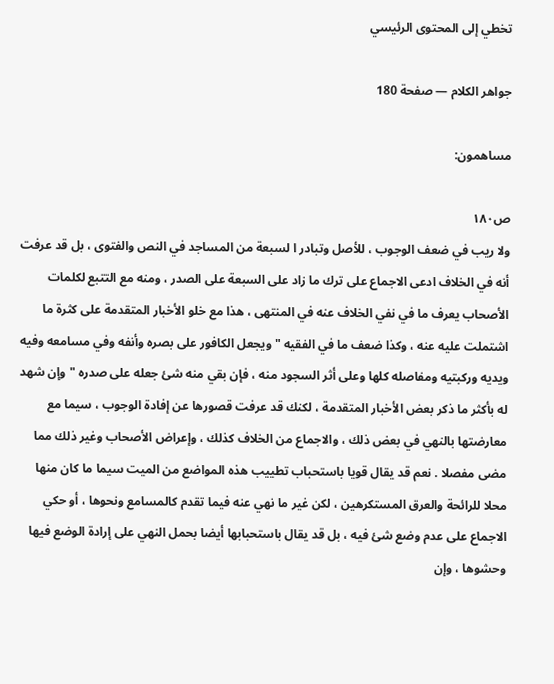تخطي إلى المحتوى الرئيسي

جواهر الكلام — صفحة 180

مساهمون:

ص١٨٠
ولا ريب في ضعف الوجوب ، للأصل وتبادر ا لسبعة من المساجد في النص والفتوى ، بل قد عرفت أنه في الخلاف ادعى الاجماع على ترك ما زاد على السبعة على الصدر ، ومنه مع التتبع لكلمات الأصحاب يعرف ما في نفي الخلاف عنه في المنتهى ، هذا مع خلو الأخبار المتقدمة على كثرة ما اشتملت عليه عنه ، وكذا ضعف ما في الفقيه " ويجعل الكافور على بصره وأنفه وفي مسامعه وفيه ويديه وركبتيه ومفاصله كلها وعلى أثر السجود منه ، فإن بقي منه شئ جعله على صدره " وإن شهد له بأكثر ما ذكر بعض الأخبار المتقدمة ، لكنك قد عرفت قصورها عن إفادة الوجوب ، سيما مع معارضتها بالنهي في بعض ذلك ، والاجماع من الخلاف كذلك ، وإعراض الأصحاب وغير ذلك مما مضى مفصلا . نعم قد يقال قويا باستحباب تطييب هذه المواضع من الميت سيما ما كان منها محلا للرائحة والعرق المستكرهين ، لكن غير ما نهي عنه فيما تقدم كالمسامع ونحوها ، أو حكي الاجماع على عدم وضع شئ فيه ، بل قد يقال باستحبابها أيضا بحمل النهي على إرادة الوضع فيها وحشوها ، وإن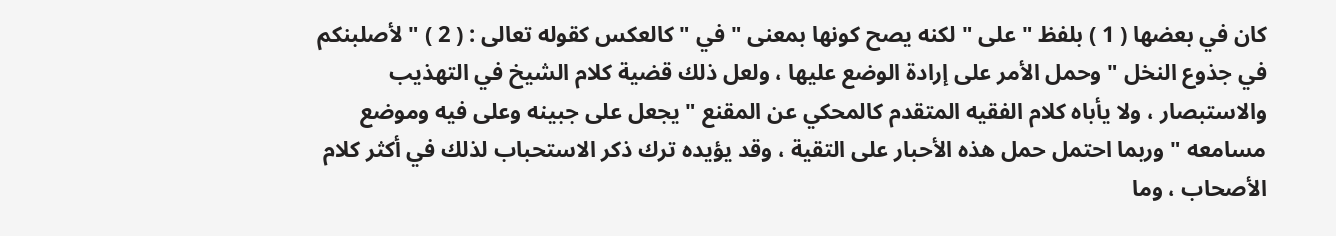كان في بعضها ( 1 ) بلفظ " على " لكنه يصح كونها بمعنى " في " كالعكس كقوله تعالى : ( 2 ) " لأصلبنكم في جذوع النخل " وحمل الأمر على إرادة الوضع عليها ، ولعل ذلك قضية كلام الشيخ في التهذيب والاستبصار ، ولا يأباه كلام الفقيه المتقدم كالمحكي عن المقنع " يجعل على جبينه وعلى فيه وموضع مسامعه " وربما احتمل حمل هذه الأحبار على التقية ، وقد يؤيده ترك ذكر الاستحباب لذلك في أكثر كلام الأصحاب ، وما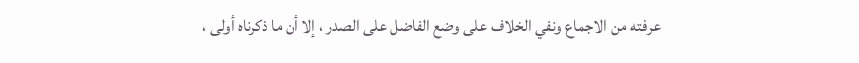عرفته من الاجماع ونفي الخلاف على وضع الفاضل على الصدر ، إلا أن ما ذكرناه أولى ،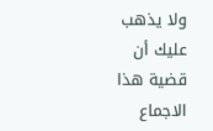ولا يذهب عليك أن قضية هذا الاجماع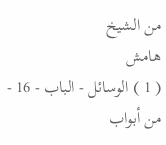من الشيخ
هامش
( 1 ) الوسائل - الباب - 16 - من أبواب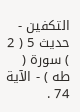التكفين - حديث 5 ( 2 ) سورة ( طه ) - الآية 74 .